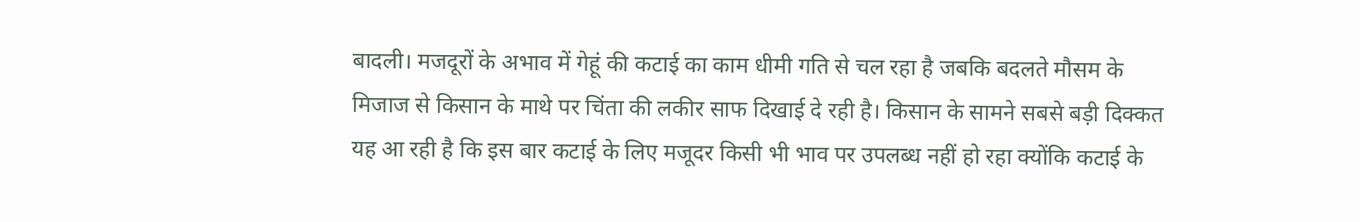बादली। मजदूरों के अभाव में गेहूं की कटाई का काम धीमी गति से चल रहा है जबकि बदलते मौसम के मिजाज से किसान के माथे पर चिंता की लकीर साफ दिखाई दे रही है। किसान के सामने सबसे बड़ी दिक्कत यह आ रही है कि इस बार कटाई के लिए मजूदर किसी भी भाव पर उपलब्ध नहीं हो रहा क्योंकि कटाई के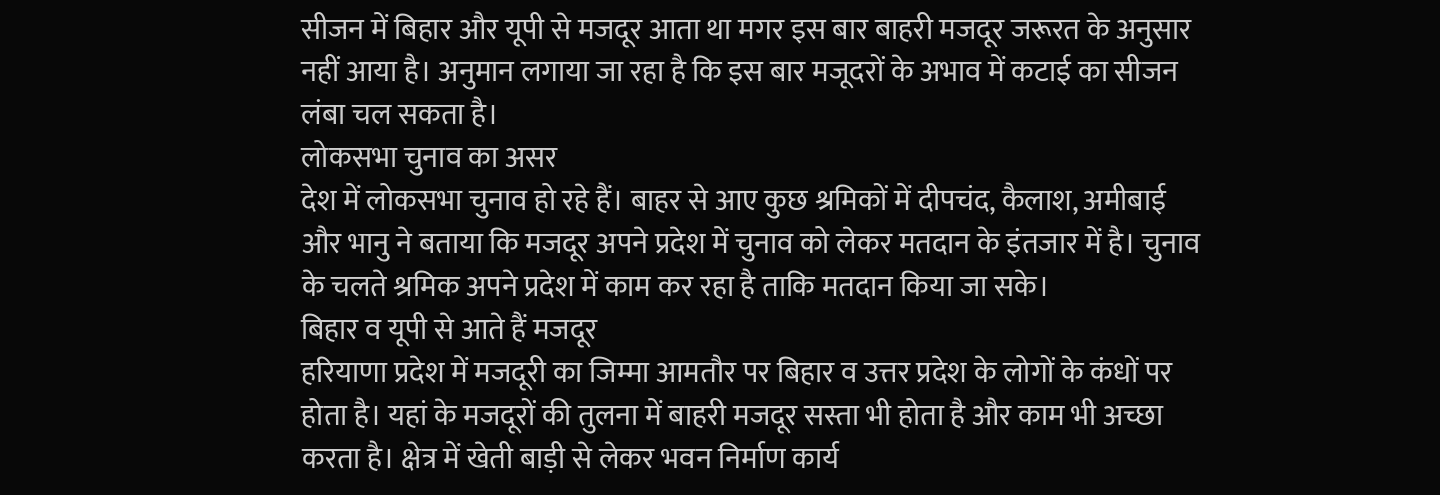सीजन में बिहार और यूपी से मजदूर आता था मगर इस बार बाहरी मजदूर जरूरत के अनुसार नहीं आया है। अनुमान लगाया जा रहा है कि इस बार मजूदरों के अभाव में कटाई का सीजन लंबा चल सकता है।
लोकसभा चुनाव का असर
देश में लोकसभा चुनाव हो रहे हैं। बाहर से आए कुछ श्रमिकों में दीपचंद, कैलाश, अमीबाई और भानु ने बताया कि मजदूर अपने प्रदेश में चुनाव को लेकर मतदान के इंतजार में है। चुनाव के चलते श्रमिक अपने प्रदेश में काम कर रहा है ताकि मतदान किया जा सके।
बिहार व यूपी से आते हैं मजदूर
हरियाणा प्रदेश में मजदूरी का जिम्मा आमतौर पर बिहार व उत्तर प्रदेश के लोगों के कंधों पर होता है। यहां के मजदूरों की तुलना में बाहरी मजदूर सस्ता भी होता है और काम भी अच्छा करता है। क्षेत्र में खेती बाड़ी से लेकर भवन निर्माण कार्य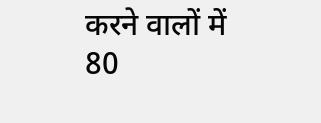करने वालों में 80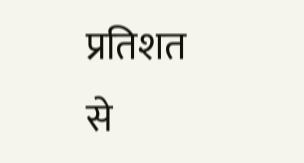प्रतिशत से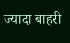ज्यादा बाहरी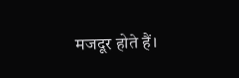मजदूर होते हैं।